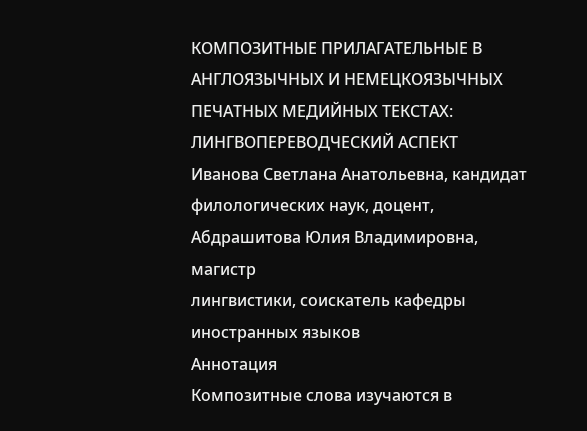КОМПОЗИТНЫЕ ПРИЛАГАТЕЛЬНЫЕ В АНГЛОЯЗЫЧНЫХ И НЕМЕЦКОЯЗЫЧНЫХ ПЕЧАТНЫХ МЕДИЙНЫХ ТЕКСТАХ: ЛИНГВОПЕРЕВОДЧЕСКИЙ АСПЕКТ
Иванова Светлана Анатольевна, кандидат
филологических наук, доцент,
Абдрашитова Юлия Владимировна, магистр
лингвистики, соискатель кафедры иностранных языков
Аннотация
Композитные слова изучаются в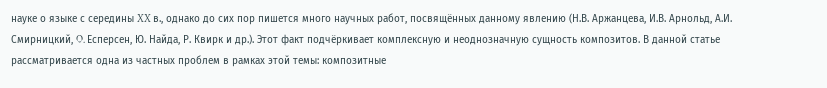науке о языке с середины XX в., однако до сих пор пишется много научных работ, посвящённых данному явлению (Н.В. Аржанцева, И.В. Арнольд, А.И. Смирницкий, O. Есперсен, Ю. Найда, Р. Квирк и др.). Этот факт подчёркивает комплексную и неоднозначную сущность композитов. В данной статье рассматривается одна из частных проблем в рамках этой темы: композитные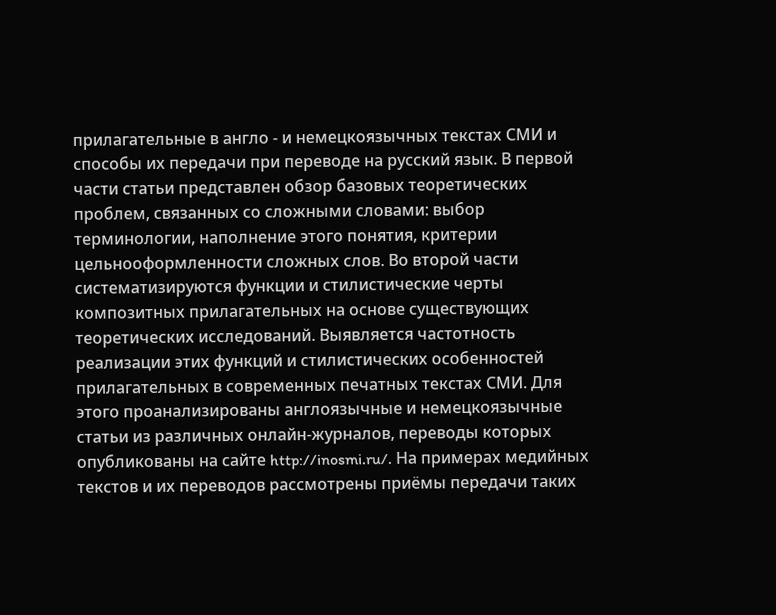прилагательные в англо - и немецкоязычных текстах СМИ и способы их передачи при переводе на русский язык. В первой части статьи представлен обзор базовых теоретических проблем, связанных со сложными словами: выбор терминологии, наполнение этого понятия, критерии цельнооформленности сложных слов. Во второй части систематизируются функции и стилистические черты композитных прилагательных на основе существующих теоретических исследований. Выявляется частотность реализации этих функций и стилистических особенностей прилагательных в современных печатных текстах СМИ. Для этого проанализированы англоязычные и немецкоязычные статьи из различных онлайн-журналов, переводы которых опубликованы на сайте http://inosmi.ru/. На примерах медийных текстов и их переводов рассмотрены приёмы передачи таких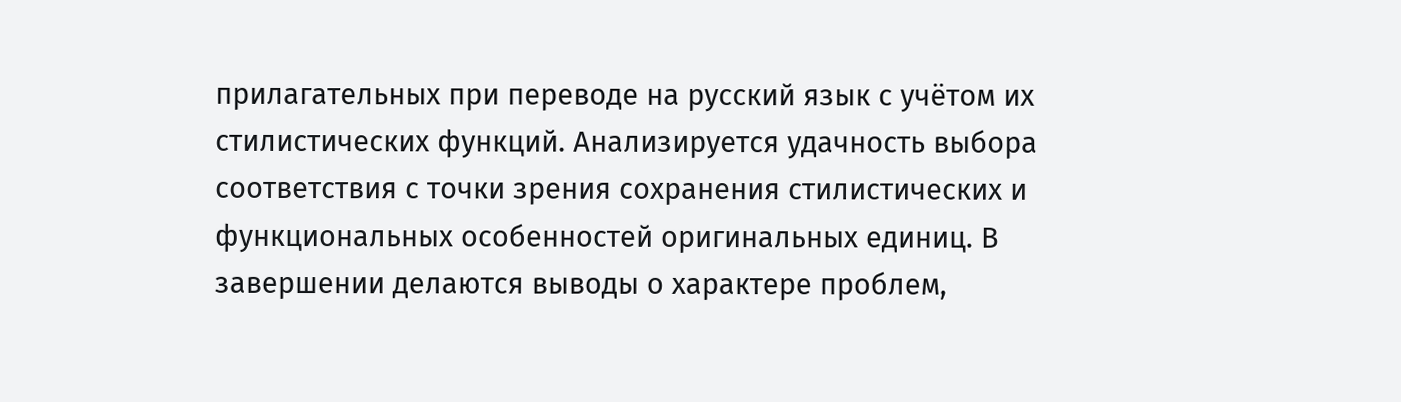прилагательных при переводе на русский язык с учётом их стилистических функций. Анализируется удачность выбора соответствия с точки зрения сохранения стилистических и функциональных особенностей оригинальных единиц. В завершении делаются выводы о характере проблем,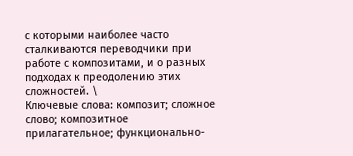с которыми наиболее часто сталкиваются переводчики при работе с композитами, и о разных подходах к преодолению этих сложностей. \
Ключевые слова: композит; сложное слово; композитное прилагательное; функционально-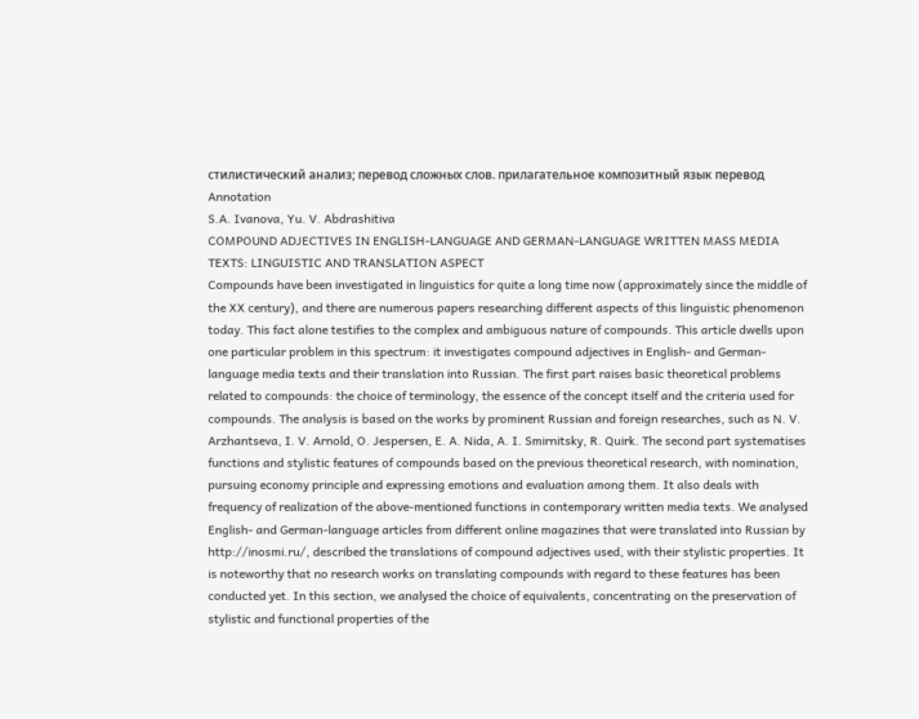стилистический анализ; перевод сложных слов. прилагательное композитный язык перевод
Annotation
S.A. Ivanova, Yu. V. Abdrashitiva
COMPOUND ADJECTIVES IN ENGLISH-LANGUAGE AND GERMAN-LANGUAGE WRITTEN MASS MEDIA TEXTS: LINGUISTIC AND TRANSLATION ASPECT
Compounds have been investigated in linguistics for quite a long time now (approximately since the middle of the XX century), and there are numerous papers researching different aspects of this linguistic phenomenon today. This fact alone testifies to the complex and ambiguous nature of compounds. This article dwells upon one particular problem in this spectrum: it investigates compound adjectives in English- and German-language media texts and their translation into Russian. The first part raises basic theoretical problems related to compounds: the choice of terminology, the essence of the concept itself and the criteria used for compounds. The analysis is based on the works by prominent Russian and foreign researches, such as N. V. Arzhantseva, I. V. Arnold, O. Jespersen, E. A. Nida, A. I. Smirnitsky, R. Quirk. The second part systematises functions and stylistic features of compounds based on the previous theoretical research, with nomination, pursuing economy principle and expressing emotions and evaluation among them. It also deals with frequency of realization of the above-mentioned functions in contemporary written media texts. We analysed English- and German-language articles from different online magazines that were translated into Russian by http://inosmi.ru/, described the translations of compound adjectives used, with their stylistic properties. It is noteworthy that no research works on translating compounds with regard to these features has been conducted yet. In this section, we analysed the choice of equivalents, concentrating on the preservation of stylistic and functional properties of the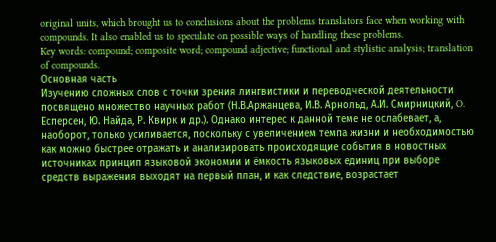original units, which brought us to conclusions about the problems translators face when working with compounds. It also enabled us to speculate on possible ways of handling these problems.
Key words: compound; composite word; compound adjective; functional and stylistic analysis; translation of compounds.
Основная часть
Изучению сложных слов с точки зрения лингвистики и переводческой деятельности посвящено множество научных работ (Н.В.Аржанцева, И.В. Арнольд, А.И. Смирницкий, O. Есперсен, Ю. Найда, Р. Квирк и др.). Однако интерес к данной теме не ослабевает, а, наоборот, только усиливается, поскольку с увеличением темпа жизни и необходимостью как можно быстрее отражать и анализировать происходящие события в новостных источниках принцип языковой экономии и ёмкость языковых единиц при выборе средств выражения выходят на первый план, и как следствие, возрастает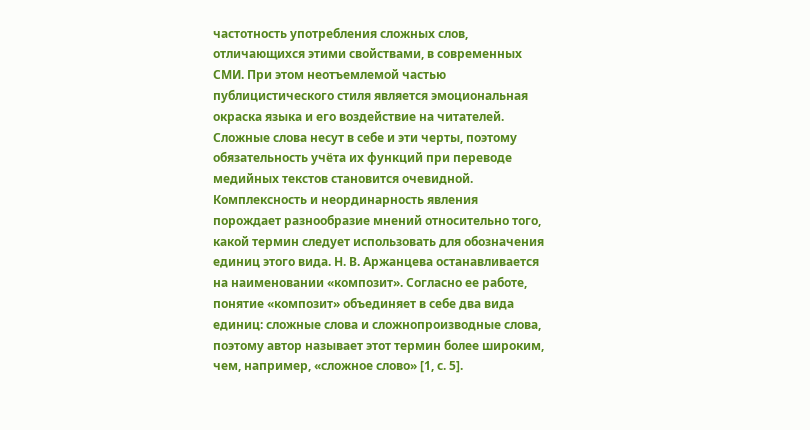частотность употребления сложных слов, отличающихся этими свойствами, в современных СМИ. При этом неотъемлемой частью публицистического стиля является эмоциональная окраска языка и его воздействие на читателей. Сложные слова несут в себе и эти черты, поэтому обязательность учёта их функций при переводе медийных текстов становится очевидной.
Комплексность и неординарность явления порождает разнообразие мнений относительно того, какой термин следует использовать для обозначения единиц этого вида. Н. В. Аржанцева останавливается на наименовании «композит». Согласно ее работе, понятие «композит» объединяет в себе два вида единиц: сложные слова и сложнопроизводные слова, поэтому автор называет этот термин более широким, чем, например, «сложное слово» [1, с. 5].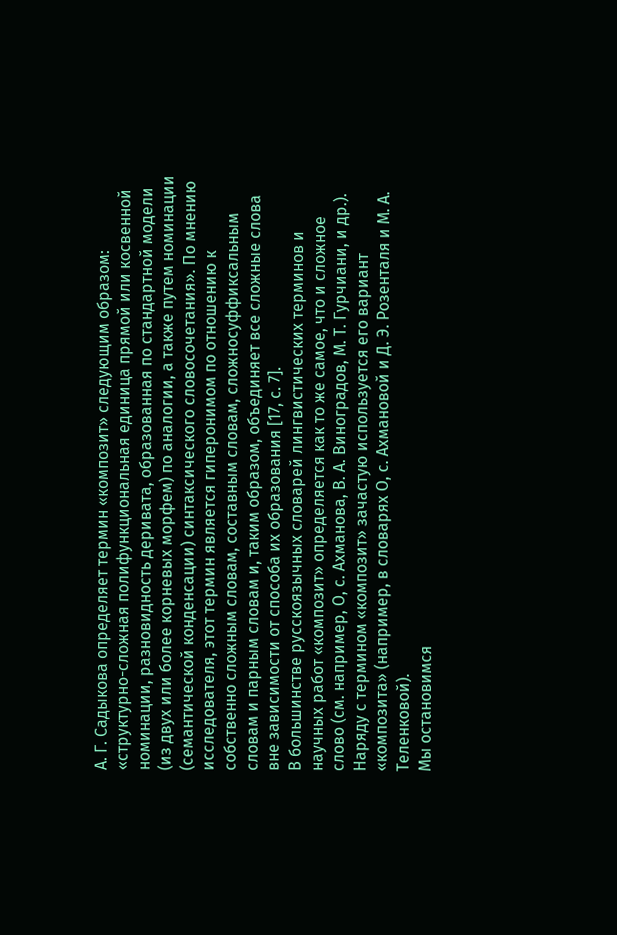А. Г. Садыкова определяет термин «композит» следующим образом: «структурно-сложная полифункциональная единица прямой или косвенной номинации, разновидность деривата, образованная по стандартной модели (из двух или более корневых морфем) по аналогии, а также путем номинации (семантической конденсации) синтаксического словосочетания». По мнению исследователя, этот термин является гиперонимом по отношению к собственно сложным словам, составным словам, сложносуффиксальным словам и парным словам и, таким образом, объединяет все сложные слова вне зависимости от способа их образования [17, с. 7].
В большинстве русскоязычных словарей лингвистических терминов и научных работ «композит» определяется как то же самое, что и сложное слово (см. например, О, с. Ахманова, В. А. Виноградов, М. Т. Гурчиани, и др.). Наряду с термином «композит» зачастую используется его вариант «композита» (например, в словарях О, с. Ахмановой и Д. Э. Розенталя и М. А. Теленковой).
Мы остановимся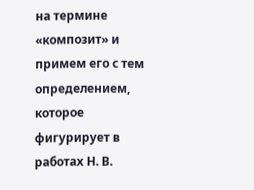на термине «композит» и примем его с тем определением, которое фигурирует в работах Н. В.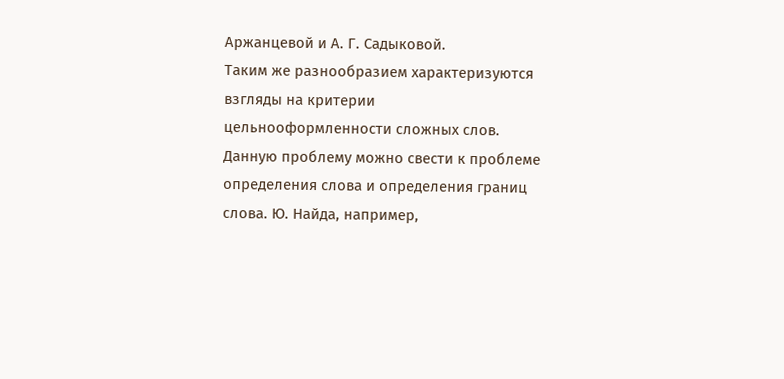Аржанцевой и А. Г. Садыковой.
Таким же разнообразием характеризуются взгляды на критерии цельнооформленности сложных слов. Данную проблему можно свести к проблеме определения слова и определения границ слова. Ю. Найда, например,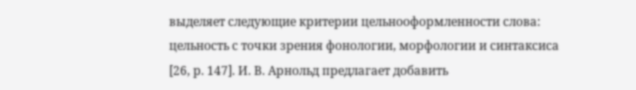выделяет следующие критерии цельнооформленности слова: цельность с точки зрения фонологии, морфологии и синтаксиса [26, р. 147]. И. В. Арнольд предлагает добавить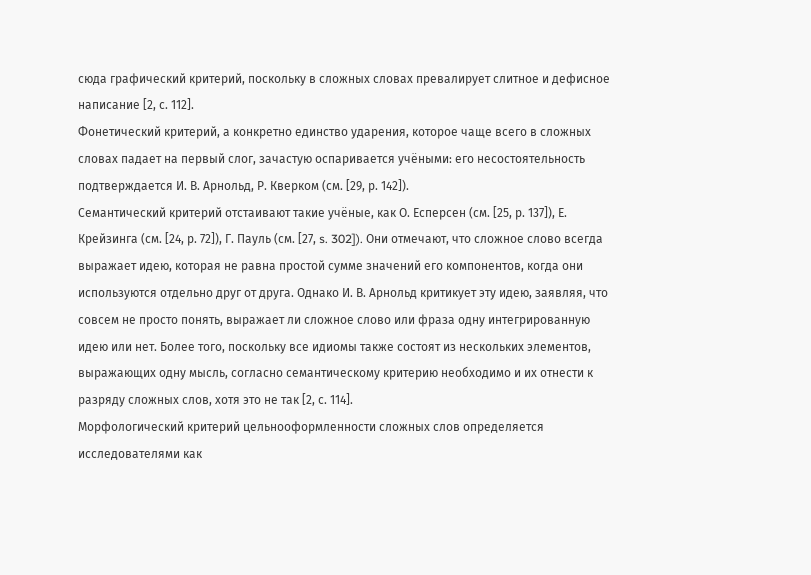сюда графический критерий, поскольку в сложных словах превалирует слитное и дефисное написание [2, с. 112].
Фонетический критерий, а конкретно единство ударения, которое чаще всего в сложных словах падает на первый слог, зачастую оспаривается учёными: его несостоятельность подтверждается И. В. Арнольд, Р. Кверком (см. [29, р. 142]).
Семантический критерий отстаивают такие учёные, как О. Есперсен (см. [25, р. 137]), Е. Крейзинга (см. [24, р. 72]), Г. Пауль (см. [27, s. 302]). Они отмечают, что сложное слово всегда выражает идею, которая не равна простой сумме значений его компонентов, когда они используются отдельно друг от друга. Однако И. В. Арнольд критикует эту идею, заявляя, что совсем не просто понять, выражает ли сложное слово или фраза одну интегрированную идею или нет. Более того, поскольку все идиомы также состоят из нескольких элементов, выражающих одну мысль, согласно семантическому критерию необходимо и их отнести к разряду сложных слов, хотя это не так [2, с. 114].
Морфологический критерий цельнооформленности сложных слов определяется исследователями как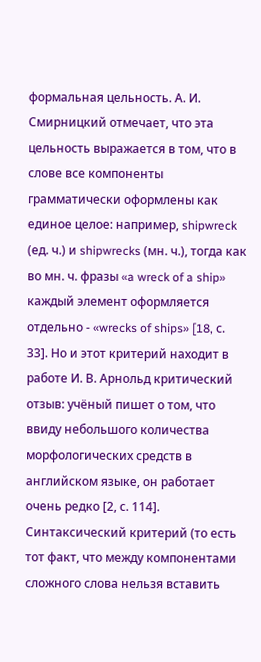формальная цельность. А. И. Смирницкий отмечает, что эта цельность выражается в том, что в слове все компоненты грамматически оформлены как единое целое: например, shipwreck (ед. ч.) и shipwrecks (мн. ч.), тогда как во мн. ч. фразы «a wreck of a ship» каждый элемент оформляется отдельно - «wrecks of ships» [18, с. 33]. Но и этот критерий находит в работе И. В. Арнольд критический отзыв: учёный пишет о том, что ввиду небольшого количества морфологических средств в английском языке, он работает очень редко [2, с. 114].
Синтаксический критерий (то есть тот факт, что между компонентами сложного слова нельзя вставить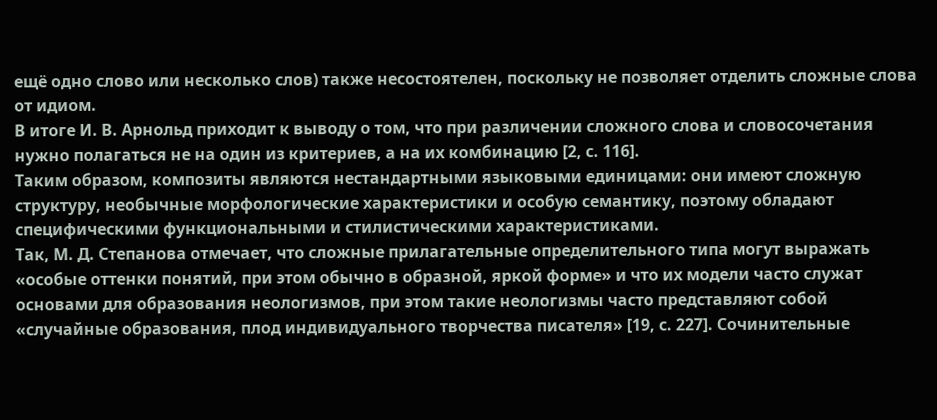ещё одно слово или несколько слов) также несостоятелен, поскольку не позволяет отделить сложные слова от идиом.
В итоге И. В. Арнольд приходит к выводу о том, что при различении сложного слова и словосочетания нужно полагаться не на один из критериев, а на их комбинацию [2, с. 116].
Таким образом, композиты являются нестандартными языковыми единицами: они имеют сложную структуру, необычные морфологические характеристики и особую семантику, поэтому обладают специфическими функциональными и стилистическими характеристиками.
Так, М. Д. Степанова отмечает, что сложные прилагательные определительного типа могут выражать «особые оттенки понятий, при этом обычно в образной, яркой форме» и что их модели часто служат основами для образования неологизмов, при этом такие неологизмы часто представляют собой «случайные образования, плод индивидуального творчества писателя» [19, с. 227]. Сочинительные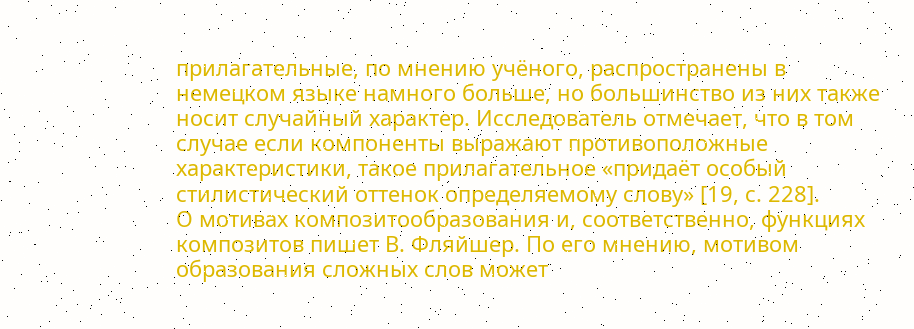прилагательные, по мнению учёного, распространены в немецком языке намного больше, но большинство из них также носит случайный характер. Исследователь отмечает, что в том случае если компоненты выражают противоположные характеристики, такое прилагательное «придаёт особый стилистический оттенок определяемому слову» [19, с. 228].
О мотивах композитообразования и, соответственно, функциях композитов пишет В. Фляйшер. По его мнению, мотивом образования сложных слов может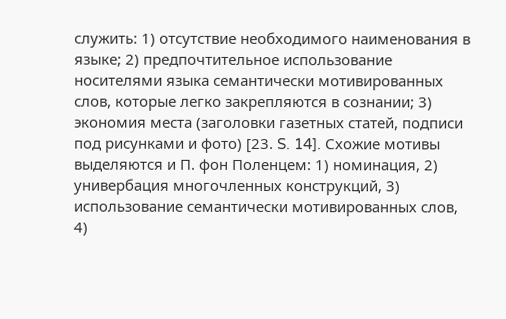служить: 1) отсутствие необходимого наименования в языке; 2) предпочтительное использование носителями языка семантически мотивированных слов, которые легко закрепляются в сознании; 3) экономия места (заголовки газетных статей, подписи под рисунками и фото) [23. S. 14]. Схожие мотивы выделяются и П. фон Поленцем: 1) номинация, 2) универбация многочленных конструкций, 3) использование семантически мотивированных слов, 4)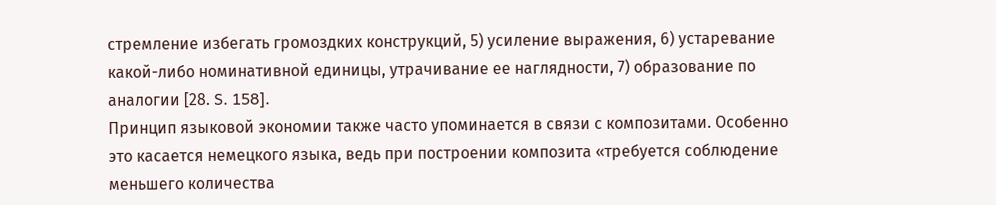стремление избегать громоздких конструкций, 5) усиление выражения, 6) устаревание какой-либо номинативной единицы, утрачивание ее наглядности, 7) образование по аналогии [28. S. 158].
Принцип языковой экономии также часто упоминается в связи с композитами. Особенно это касается немецкого языка, ведь при построении композита «требуется соблюдение меньшего количества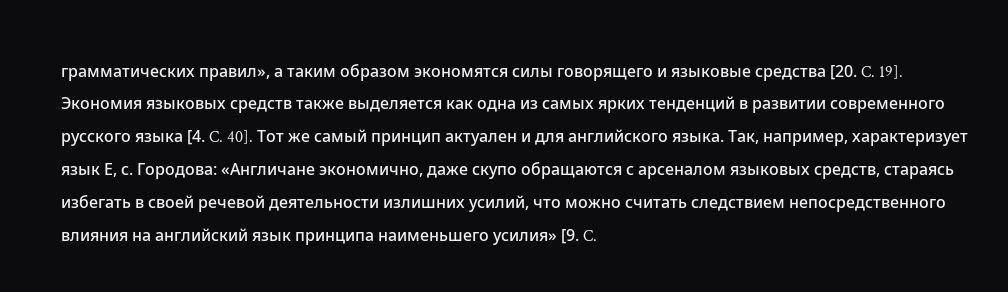грамматических правил», а таким образом экономятся силы говорящего и языковые средства [20. C. 19]. Экономия языковых средств также выделяется как одна из самых ярких тенденций в развитии современного русского языка [4. C. 40]. Тот же самый принцип актуален и для английского языка. Так, например, характеризует язык Е, с. Городова: «Англичане экономично, даже скупо обращаются с арсеналом языковых средств, стараясь избегать в своей речевой деятельности излишних усилий, что можно считать следствием непосредственного влияния на английский язык принципа наименьшего усилия» [9. C.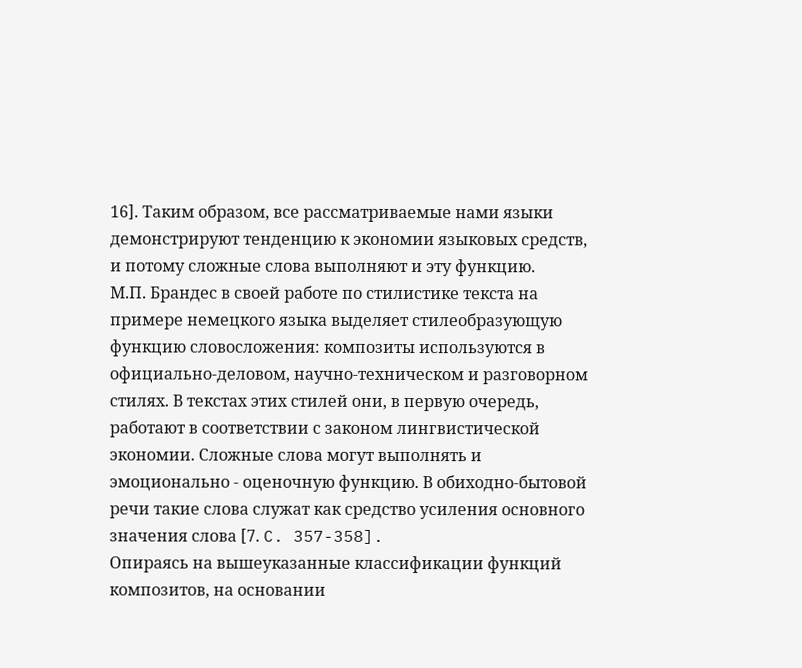16]. Таким образом, все рассматриваемые нами языки демонстрируют тенденцию к экономии языковых средств, и потому сложные слова выполняют и эту функцию.
М.П. Брандес в своей работе по стилистике текста на примере немецкого языка выделяет стилеобразующую функцию словосложения: композиты используются в официально-деловом, научно-техническом и разговорном стилях. В текстах этих стилей они, в первую очередь, работают в соответствии с законом лингвистической экономии. Сложные слова могут выполнять и эмоционально - оценочную функцию. В обиходно-бытовой речи такие слова служат как средство усиления основного значения слова [7. C. 357-358].
Опираясь на вышеуказанные классификации функций композитов, на основании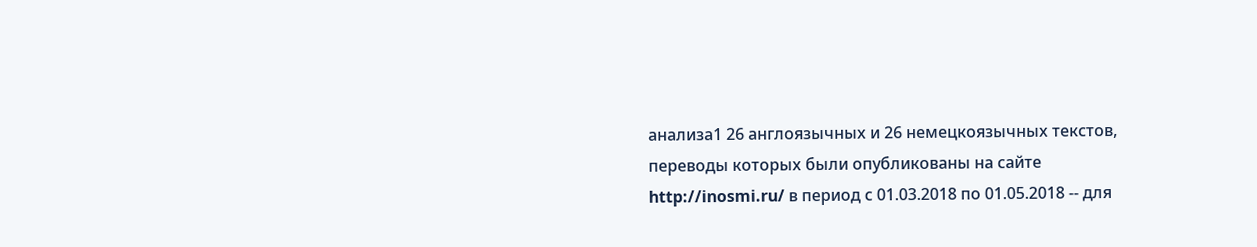анализа1 26 англоязычных и 26 немецкоязычных текстов, переводы которых были опубликованы на сайте http://inosmi.ru/ в период с 01.03.2018 по 01.05.2018 -- для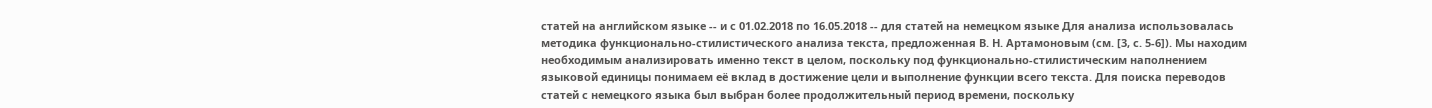статей на английском языке -- и с 01.02.2018 по 16.05.2018 -- для статей на немецком языке Для анализа использовалась методика функционально-стилистического анализа текста, предложенная В. Н. Артамоновым (см. [3, с. 5-6]). Мы находим необходимым анализировать именно текст в целом, поскольку под функционально-стилистическим наполнением языковой единицы понимаем её вклад в достижение цели и выполнение функции всего текста. Для поиска переводов статей с немецкого языка был выбран более продолжительный период времени, поскольку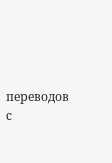переводов с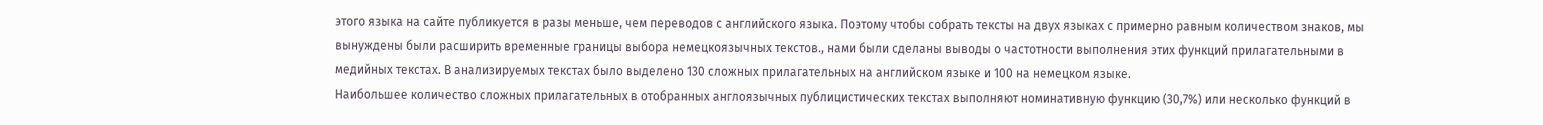этого языка на сайте публикуется в разы меньше, чем переводов с английского языка. Поэтому чтобы собрать тексты на двух языках с примерно равным количеством знаков, мы вынуждены были расширить временные границы выбора немецкоязычных текстов., нами были сделаны выводы о частотности выполнения этих функций прилагательными в медийных текстах. В анализируемых текстах было выделено 130 сложных прилагательных на английском языке и 100 на немецком языке.
Наибольшее количество сложных прилагательных в отобранных англоязычных публицистических текстах выполняют номинативную функцию (30,7%) или несколько функций в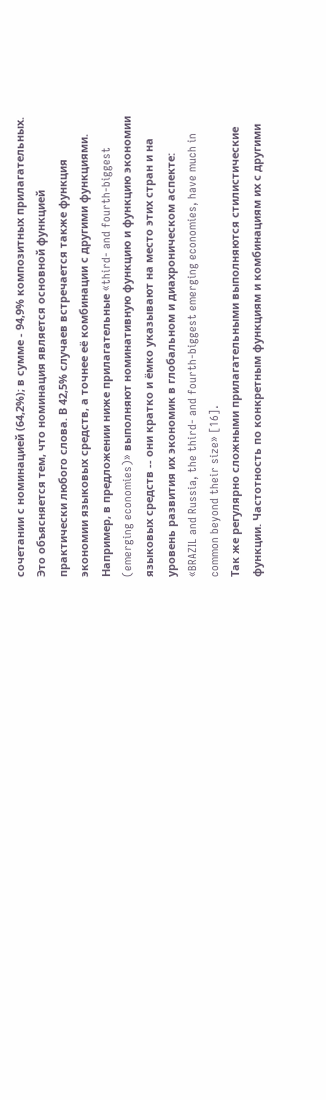сочетании с номинацией (64,2%); в сумме - 94,9% композитных прилагательных. Это объясняется тем, что номинация является основной функцией практически любого слова. В 42,5% случаев встречается также функция экономии языковых средств, а точнее её комбинации с другими функциями. Например, в предложении ниже прилагательные «third- and fourth-biggest (emerging economies)» выполняют номинативную функцию и функцию экономии языковых средств -- они кратко и ёмко указывают на место этих стран и на уровень развития их экономик в глобальном и диахроническом аспекте:
«BRAZIL and Russia, the third- and fourth-biggest emerging economies, have much in common beyond their size» [16].
Так же регулярно сложными прилагательными выполняются стилистические функции. Частотность по конкретным функциям и комбинациям их с другими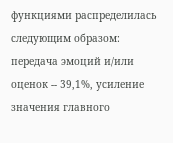функциями распределилась следующим образом: передача эмоций и/или оценок -- 39,1%, усиление значения главного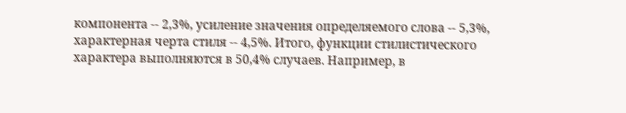компонента -- 2,3%, усиление значения определяемого слова -- 5,3%, характерная черта стиля -- 4,5%. Итого, функции стилистического характера выполняются в 50,4% случаев. Например, в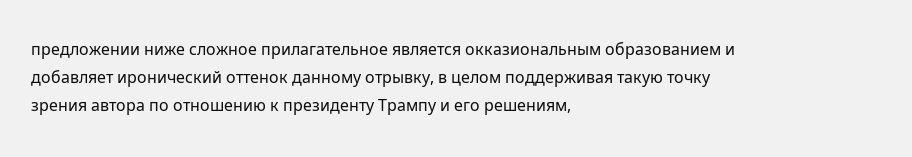предложении ниже сложное прилагательное является окказиональным образованием и добавляет иронический оттенок данному отрывку, в целом поддерживая такую точку зрения автора по отношению к президенту Трампу и его решениям,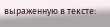выраженную в тексте: